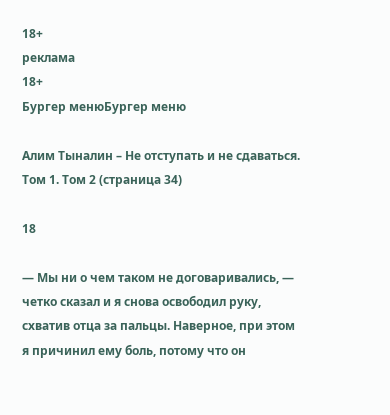18+
реклама
18+
Бургер менюБургер меню

Алим Тыналин – Не отступать и не сдаваться. Том 1. Том 2 (страница 34)

18

— Мы ни о чем таком не договаривались, — четко сказал и я снова освободил руку, схватив отца за пальцы. Наверное, при этом я причинил ему боль, потому что он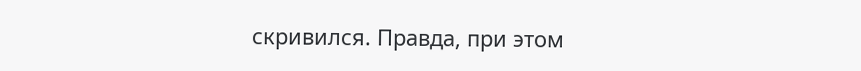скривился. Правда, при этом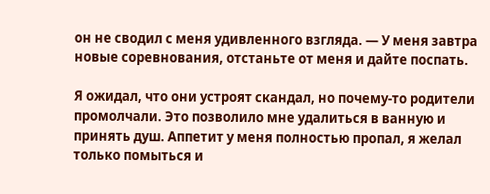он не сводил с меня удивленного взгляда. — У меня завтра новые соревнования, отстаньте от меня и дайте поспать.

Я ожидал, что они устроят скандал, но почему-то родители промолчали. Это позволило мне удалиться в ванную и принять душ. Аппетит у меня полностью пропал, я желал только помыться и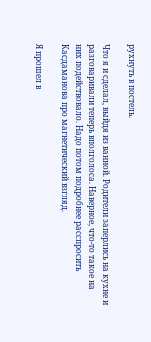рухнуть в постель.

Что я и сделал, выйдя из ванной. Родители заперлись на кухне и разговаривали теперь вполголоса. Наверное, что-то такое на них подействовало. Надо потом подробнее расспросить Касдаманова про магнетический взгляд.

Я прошел в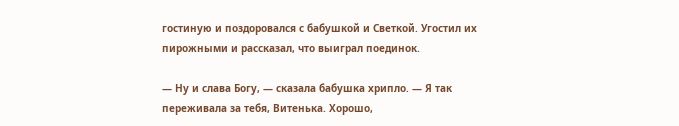гостиную и поздоровался с бабушкой и Светкой. Угостил их пирожными и рассказал, что выиграл поединок.

— Ну и слава Богу, — сказала бабушка хрипло. — Я так переживала за тебя, Витенька. Хорошо,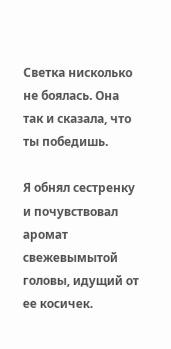Светка нисколько не боялась. Она так и сказала, что ты победишь.

Я обнял сестренку и почувствовал аромат свежевымытой головы, идущий от ее косичек.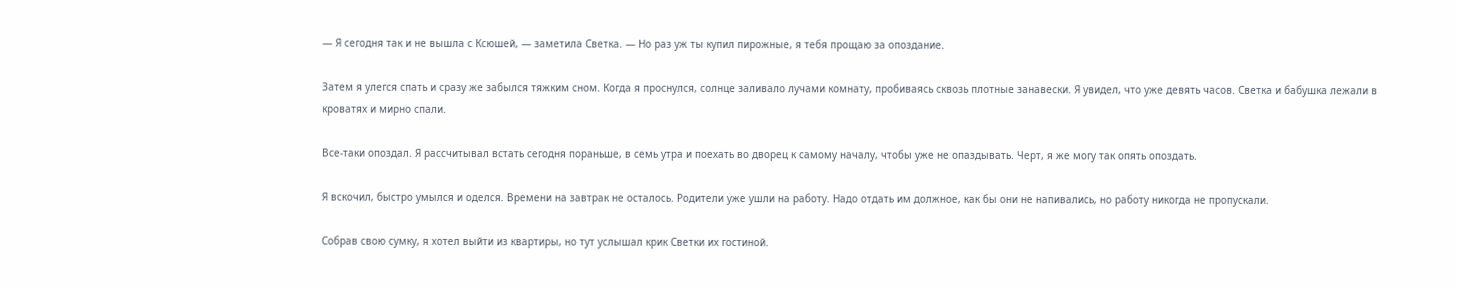— Я сегодня так и не вышла с Ксюшей, — заметила Светка. — Но раз уж ты купил пирожные, я тебя прощаю за опоздание.

Затем я улегся спать и сразу же забылся тяжким сном. Когда я проснулся, солнце заливало лучами комнату, пробиваясь сквозь плотные занавески. Я увидел, что уже девять часов. Светка и бабушка лежали в кроватях и мирно спали.

Все-таки опоздал. Я рассчитывал встать сегодня пораньше, в семь утра и поехать во дворец к самому началу, чтобы уже не опаздывать. Черт, я же могу так опять опоздать.

Я вскочил, быстро умылся и оделся. Времени на завтрак не осталось. Родители уже ушли на работу. Надо отдать им должное, как бы они не напивались, но работу никогда не пропускали.

Собрав свою сумку, я хотел выйти из квартиры, но тут услышал крик Светки их гостиной.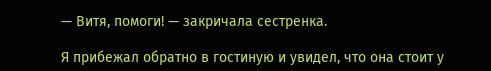— Витя, помоги! — закричала сестренка.

Я прибежал обратно в гостиную и увидел, что она стоит у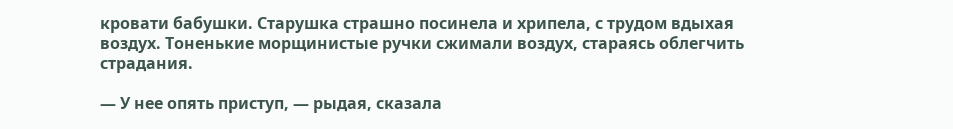кровати бабушки. Старушка страшно посинела и хрипела, с трудом вдыхая воздух. Тоненькие морщинистые ручки сжимали воздух, стараясь облегчить страдания.

— У нее опять приступ, — рыдая, сказала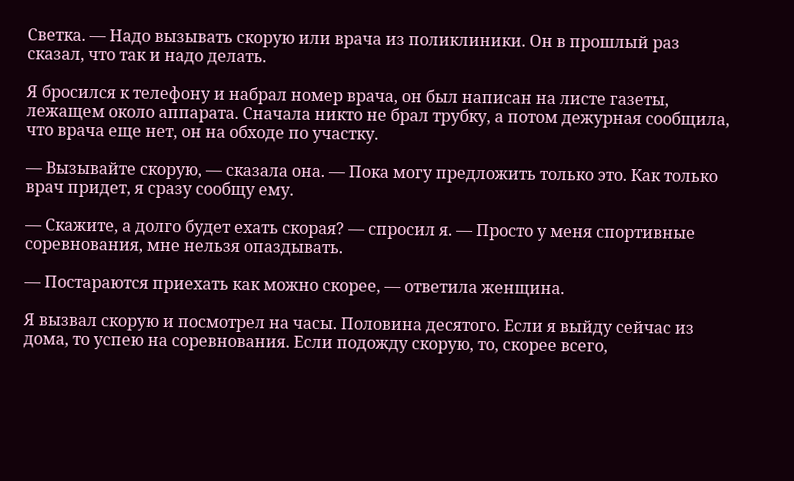Светка. — Надо вызывать скорую или врача из поликлиники. Он в прошлый раз сказал, что так и надо делать.

Я бросился к телефону и набрал номер врача, он был написан на листе газеты, лежащем около аппарата. Сначала никто не брал трубку, а потом дежурная сообщила, что врача еще нет, он на обходе по участку.

— Вызывайте скорую, — сказала она. — Пока могу предложить только это. Как только врач придет, я сразу сообщу ему.

— Скажите, а долго будет ехать скорая? — спросил я. — Просто у меня спортивные соревнования, мне нельзя опаздывать.

— Постараются приехать как можно скорее, — ответила женщина.

Я вызвал скорую и посмотрел на часы. Половина десятого. Если я выйду сейчас из дома, то успею на соревнования. Если подожду скорую, то, скорее всего,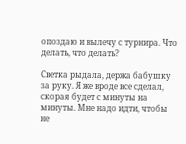опоздаю и вылечу с турнира. Что делать, что делать?

Светка рыдала, держа бабушку за руку. Я же вроде все сделал, скорая будет с минуты на минуты. Мне надо идти, чтобы не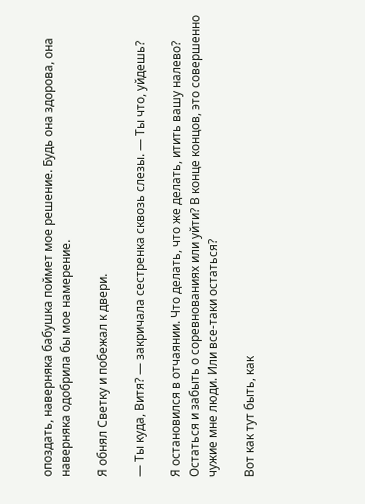опоздать, наверняка бабушка поймет мое решение. Будь она здорова, она наверняка одобрила бы мое намерение.

Я обнял Светку и побежал к двери.

— Ты куда, Витя? — закричала сестренка сквозь слезы. — Ты что, уйдешь?

Я остановился в отчаянии. Что делать, что же делать, итить вашу налево? Остаться и забыть о соревнованиях или уйти? В конце концов, это совершенно чужие мне люди. Или все-таки остаться?

Вот как тут быть, как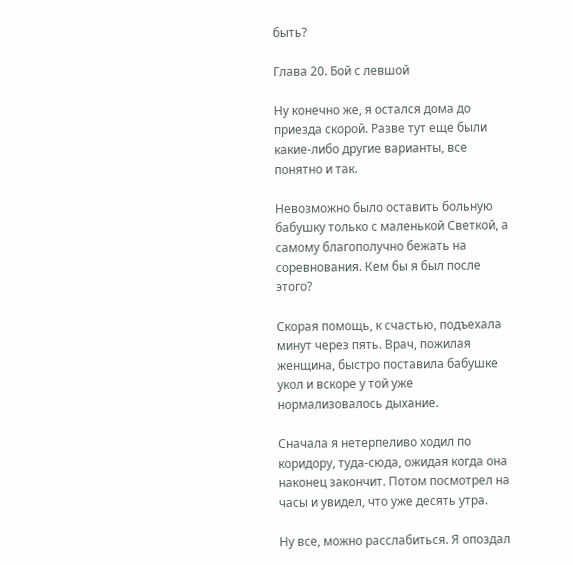быть?

Глава 20. Бой с левшой

Ну конечно же, я остался дома до приезда скорой. Разве тут еще были какие-либо другие варианты, все понятно и так.

Невозможно было оставить больную бабушку только с маленькой Светкой, а самому благополучно бежать на соревнования. Кем бы я был после этого?

Скорая помощь, к счастью, подъехала минут через пять. Врач, пожилая женщина, быстро поставила бабушке укол и вскоре у той уже нормализовалось дыхание.

Сначала я нетерпеливо ходил по коридору, туда-сюда, ожидая когда она наконец закончит. Потом посмотрел на часы и увидел, что уже десять утра.

Ну все, можно расслабиться. Я опоздал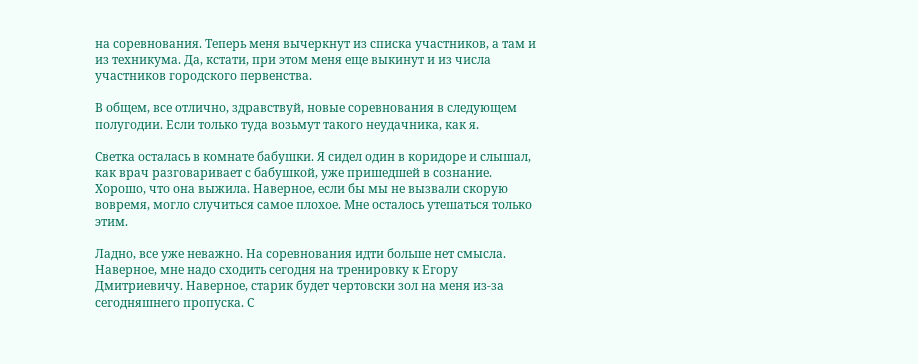на соревнования. Теперь меня вычеркнут из списка участников, а там и из техникума. Да, кстати, при этом меня еще выкинут и из числа участников городского первенства.

В общем, все отлично, здравствуй, новые соревнования в следующем полугодии. Если только туда возьмут такого неудачника, как я.

Светка осталась в комнате бабушки. Я сидел один в коридоре и слышал, как врач разговаривает с бабушкой, уже пришедшей в сознание. Хорошо, что она выжила. Наверное, если бы мы не вызвали скорую вовремя, могло случиться самое плохое. Мне осталось утешаться только этим.

Ладно, все уже неважно. На соревнования идти больше нет смысла. Наверное, мне надо сходить сегодня на тренировку к Егору Дмитриевичу. Наверное, старик будет чертовски зол на меня из-за сегодняшнего пропуска. С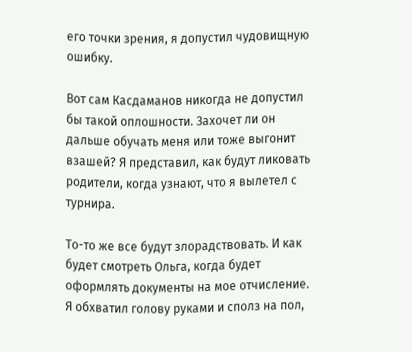его точки зрения, я допустил чудовищную ошибку.

Вот сам Касдаманов никогда не допустил бы такой оплошности. Захочет ли он дальше обучать меня или тоже выгонит взашей? Я представил, как будут ликовать родители, когда узнают, что я вылетел с турнира.

То-то же все будут злорадствовать. И как будет смотреть Ольга, когда будет оформлять документы на мое отчисление. Я обхватил голову руками и сполз на пол,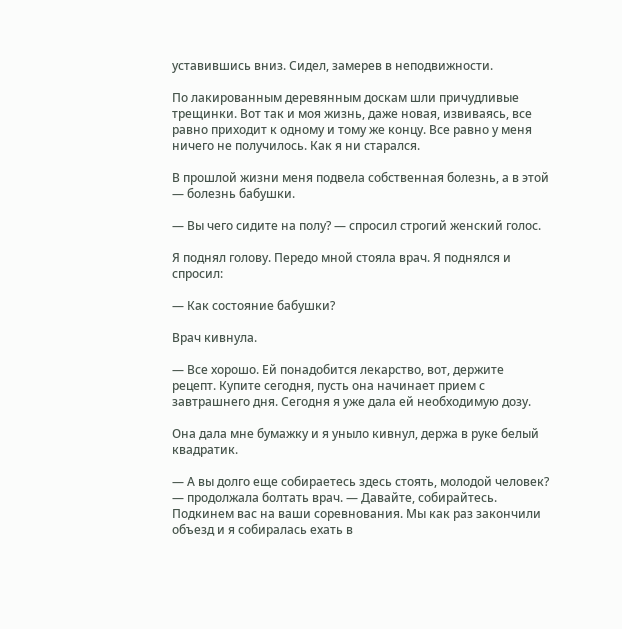уставившись вниз. Сидел, замерев в неподвижности.

По лакированным деревянным доскам шли причудливые трещинки. Вот так и моя жизнь, даже новая, извиваясь, все равно приходит к одному и тому же концу. Все равно у меня ничего не получилось. Как я ни старался.

В прошлой жизни меня подвела собственная болезнь, а в этой — болезнь бабушки.

— Вы чего сидите на полу? — спросил строгий женский голос.

Я поднял голову. Передо мной стояла врач. Я поднялся и спросил:

— Как состояние бабушки?

Врач кивнула.

— Все хорошо. Ей понадобится лекарство, вот, держите рецепт. Купите сегодня, пусть она начинает прием с завтрашнего дня. Сегодня я уже дала ей необходимую дозу.

Она дала мне бумажку и я уныло кивнул, держа в руке белый квадратик.

— А вы долго еще собираетесь здесь стоять, молодой человек? — продолжала болтать врач. — Давайте, собирайтесь. Подкинем вас на ваши соревнования. Мы как раз закончили объезд и я собиралась ехать в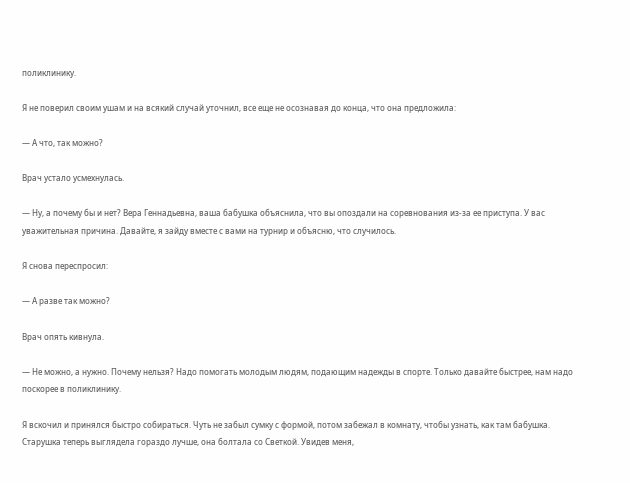поликлинику.

Я не поверил своим ушам и на всякий случай уточнил, все еще не осознавая до конца, что она предложила:

— А что, так можно?

Врач устало усмехнулась.

— Ну, а почему бы и нет? Вера Геннадьевна, ваша бабушка объяснила, что вы опоздали на соревнования из-за ее приступа. У вас уважительная причина. Давайте, я зайду вместе с вами на турнир и объясню, что случилось.

Я снова переспросил:

— А разве так можно?

Врач опять кивнула.

— Не можно, а нужно. Почему нельзя? Надо помогать молодым людям, подающим надежды в спорте. Только давайте быстрее, нам надо поскорее в поликлинику.

Я вскочил и принялся быстро собираться. Чуть не забыл сумку с формой, потом забежал в комнату, чтобы узнать, как там бабушка. Старушка теперь выглядела гораздо лучше, она болтала со Светкой. Увидев меня,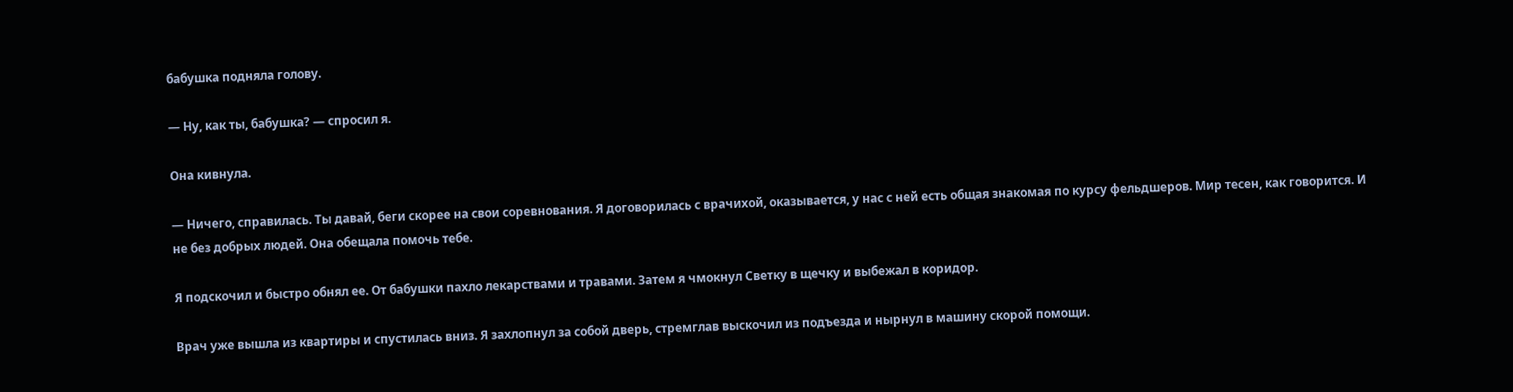бабушка подняла голову.

— Ну, как ты, бабушка? — спросил я.

Она кивнула.

— Ничего, справилась. Ты давай, беги скорее на свои соревнования. Я договорилась с врачихой, оказывается, у нас с ней есть общая знакомая по курсу фельдшеров. Мир тесен, как говорится. И не без добрых людей. Она обещала помочь тебе.

Я подскочил и быстро обнял ее. От бабушки пахло лекарствами и травами. Затем я чмокнул Светку в щечку и выбежал в коридор.

Врач уже вышла из квартиры и спустилась вниз. Я захлопнул за собой дверь, стремглав выскочил из подъезда и нырнул в машину скорой помощи.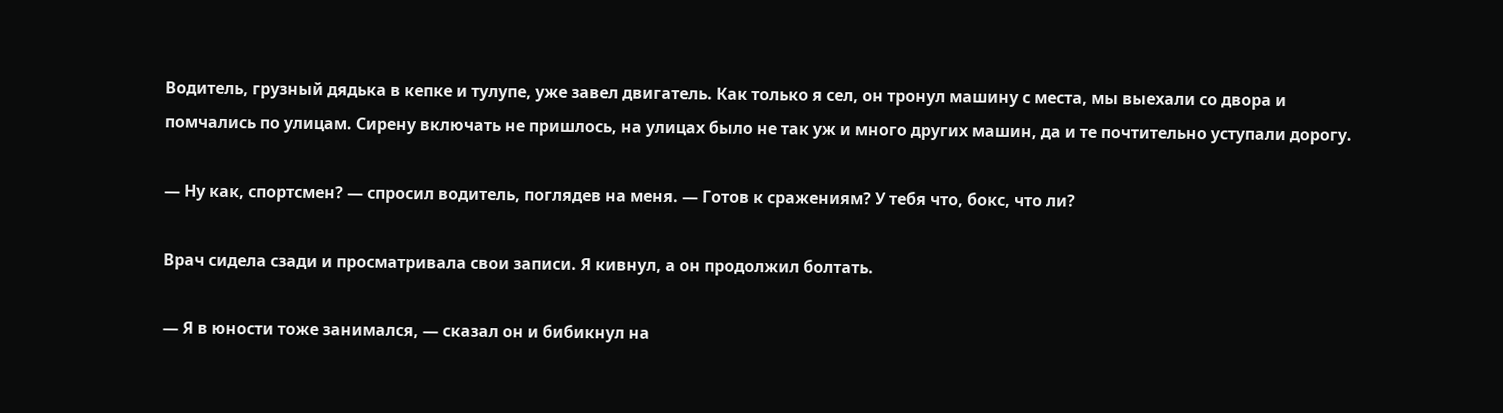Водитель, грузный дядька в кепке и тулупе, уже завел двигатель. Как только я сел, он тронул машину с места, мы выехали со двора и помчались по улицам. Сирену включать не пришлось, на улицах было не так уж и много других машин, да и те почтительно уступали дорогу.

— Ну как, спортсмен? — спросил водитель, поглядев на меня. — Готов к сражениям? У тебя что, бокс, что ли?

Врач сидела сзади и просматривала свои записи. Я кивнул, а он продолжил болтать.

— Я в юности тоже занимался, — сказал он и бибикнул на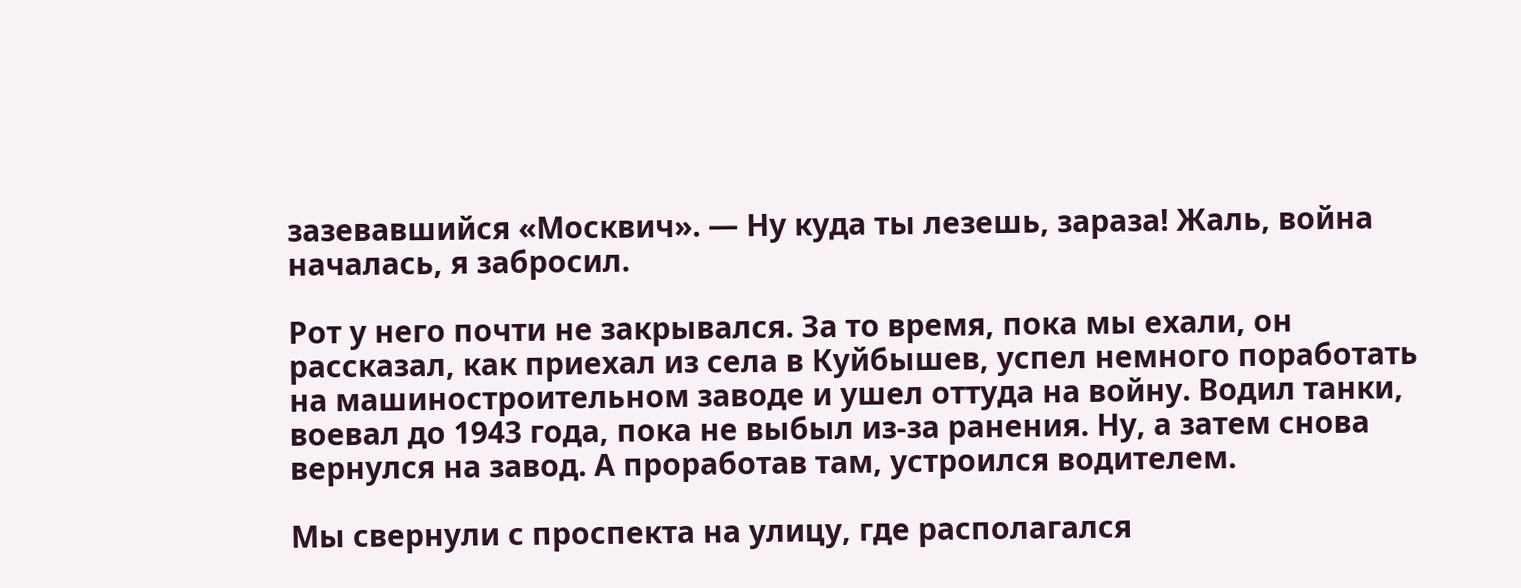зазевавшийся «Москвич». — Ну куда ты лезешь, зараза! Жаль, война началась, я забросил.

Рот у него почти не закрывался. За то время, пока мы ехали, он рассказал, как приехал из села в Куйбышев, успел немного поработать на машиностроительном заводе и ушел оттуда на войну. Водил танки, воевал до 1943 года, пока не выбыл из-за ранения. Ну, а затем снова вернулся на завод. А проработав там, устроился водителем.

Мы свернули с проспекта на улицу, где располагался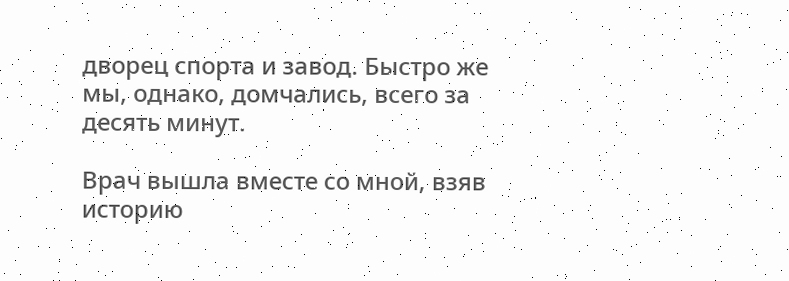дворец спорта и завод. Быстро же мы, однако, домчались, всего за десять минут.

Врач вышла вместе со мной, взяв историю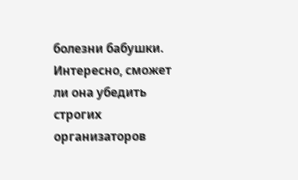болезни бабушки. Интересно, сможет ли она убедить строгих организаторов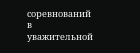соревнований в уважительной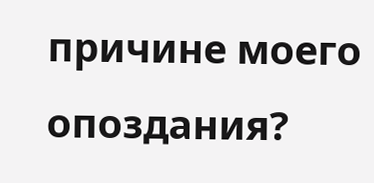причине моего опоздания?